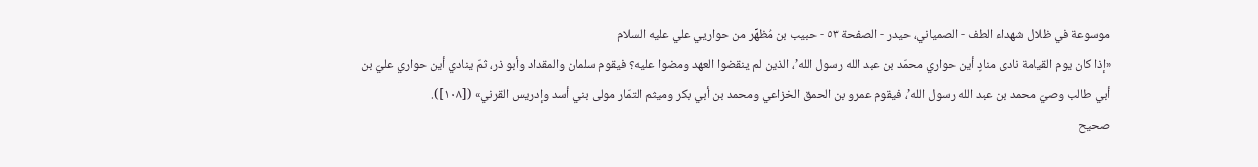موسوعة في ظلال شهداء الطف - الصمياني، حيدر - الصفحة ٥٣ - حبيب بن مُظهِّر من حواريي علي عليه السلام
«إذا كان يوم القيامة نادى منادٍ أين حواري محمّد بن عبد الله رسول الله’، الذين لم ينقضوا العهد ومضوا عليه؟ فيقوم سلمان والمقداد وأبو ذر، ثمّ ينادي أين حواري عليّ بن أبي طالب وصيّ محمد بن عبد الله رسول الله’، فيقوم عمرو بن الحمق الخزاعي ومحمد بن أبي بكر وميثم التمّار مولى بني أسد وإدريس القرني» ([١٠٨]).
صحيح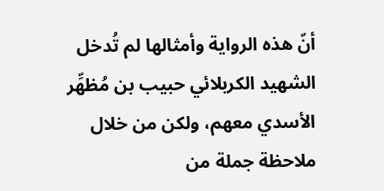أنّ هذه الرواية وأمثالها لم تُدخل الشهيد الكربلائي حبيب بن مُظهِّر الأسدي معهم، ولكن من خلال ملاحظة جملة من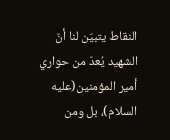النقاط يتبيّن لنا أنّ الشهيد يُعدّ من حواري أمير المؤمنين(علیه السلام)، بل ومن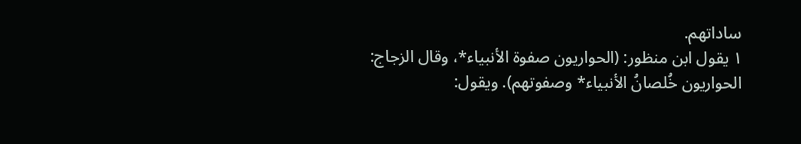ساداتهم.
١ يقول ابن منظور: (الحواريون صفوة الأنبياء*، وقال الزجاج: الحواريون خُلصانُ الأنبياء* وصفوتهم). ويقول: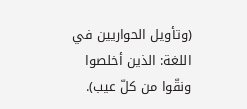(وتأويل الحواريين في اللغة: الذين أخلصوا ونقّوا من كلّ عيب).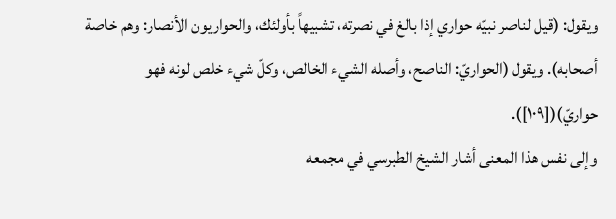ويقول: (قيل لناصر نبيّه حواري إذا بالغ في نصرته، تشبيهاً بأولئك، والحواريون الأنصار: وهم خاصة أصحابه). ويقول (الحواريّ: الناصح، وأصله الشيء الخالص، وكلّ شيء خلص لونه فهو حواريّ)([١٠٩]).
وإلى نفس هذا المعنى أشار الشيخ الطبرسي في مجمعه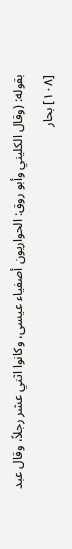بقوله: (وقال الكليني وأبو روق: الحواريون أصفياء عيسى، وكانوا اثني عشر رجلاً، وقال عبد
[١٠٨] بحار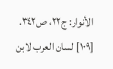الأنوار: ج٢٢، ص٣٤٢.
[١٠٩] لسان العرب لابن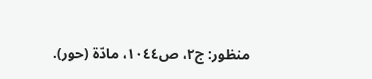منظور: ج٢، ص١٠٤٤، مادّة (حور).